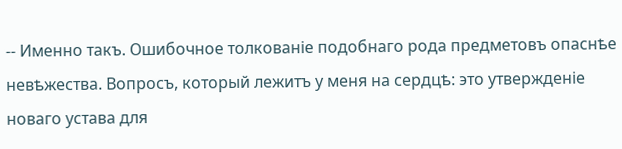-- Именно такъ. Ошибочное толкованіе подобнаго рода предметовъ опаснѣе невѣжества. Вопросъ, который лежитъ у меня на сердцѣ: это утвержденіе новаго устава для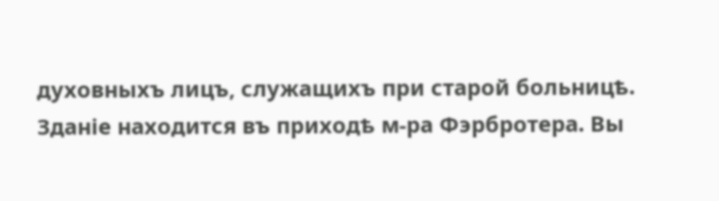духовныхъ лицъ, служащихъ при старой больницѣ. Зданіе находится въ приходѣ м-ра Фэрбротера. Вы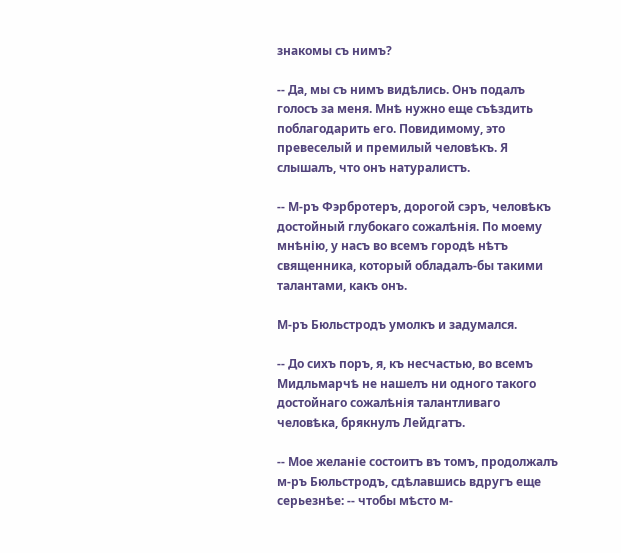знакомы съ нимъ?

-- Да, мы съ нимъ видѣлись. Онъ подалъ голосъ за меня. Мнѣ нужно еще съѣздить поблагодарить его. Повидимому, это превеселый и премилый человѣкъ. Я слышалъ, что онъ натуралистъ.

-- М-ръ Фэрбротеръ, дорогой сэръ, человѣкъ достойный глубокаго сожалѣнія. По моему мнѣнію, у насъ во всемъ городѣ нѣтъ священника, который обладалъ-бы такими талантами, какъ онъ.

М-ръ Бюльстродъ умолкъ и задумался.

-- До сихъ поръ, я, къ несчастью, во всемъ Мидльмарчѣ не нашелъ ни одного такого достойнаго сожалѣнія талантливаго человѣка, брякнулъ Лейдгатъ.

-- Мое желаніе состоитъ въ томъ, продолжалъ м-ръ Бюльстродъ, сдѣлавшись вдругъ еще серьезнѣе: -- чтобы мѣсто м-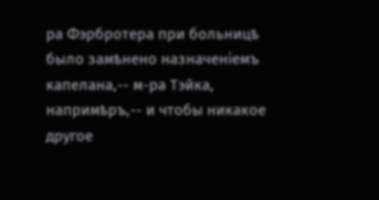ра Фэрбротера при больницѣ было замѣнено назначеніемъ капелана,-- м-ра Тэйка, напримѣръ,-- и чтобы никакое другое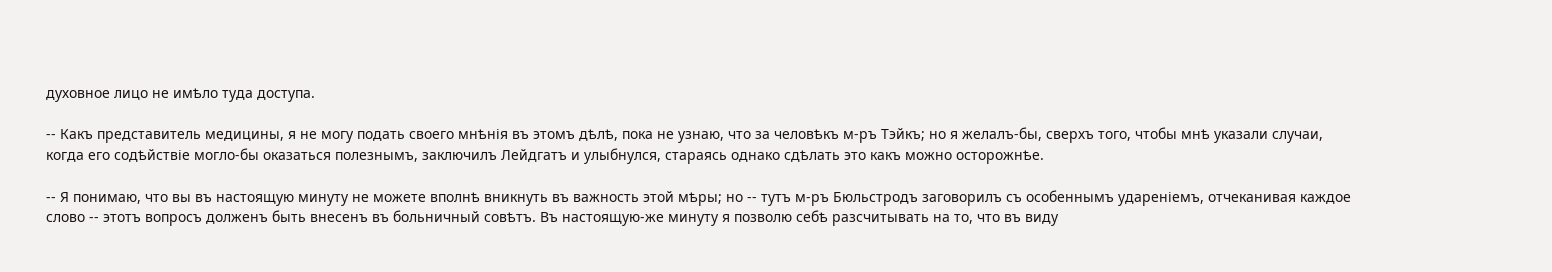духовное лицо не имѣло туда доступа.

-- Какъ представитель медицины, я не могу подать своего мнѣнія въ этомъ дѣлѣ, пока не узнаю, что за человѣкъ м-ръ Тэйкъ; но я желалъ-бы, сверхъ того, чтобы мнѣ указали случаи, когда его содѣйствіе могло-бы оказаться полезнымъ, заключилъ Лейдгатъ и улыбнулся, стараясь однако сдѣлать это какъ можно осторожнѣе.

-- Я понимаю, что вы въ настоящую минуту не можете вполнѣ вникнуть въ важность этой мѣры; но -- тутъ м-ръ Бюльстродъ заговорилъ съ особеннымъ удареніемъ, отчеканивая каждое слово -- этотъ вопросъ долженъ быть внесенъ въ больничный совѣтъ. Въ настоящую-же минуту я позволю себѣ разсчитывать на то, что въ виду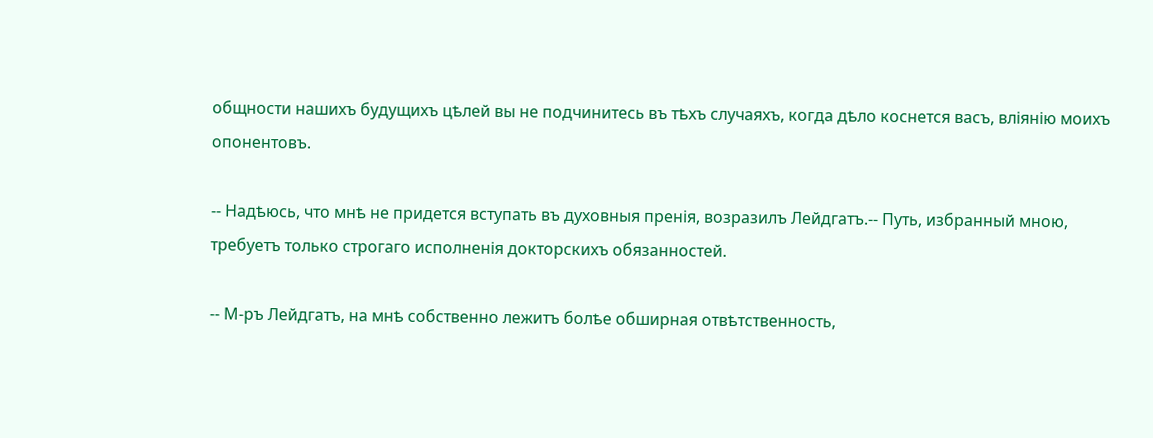общности нашихъ будущихъ цѣлей вы не подчинитесь въ тѣхъ случаяхъ, когда дѣло коснется васъ, вліянію моихъ опонентовъ.

-- Надѣюсь, что мнѣ не придется вступать въ духовныя пренія, возразилъ Лейдгатъ.-- Путь, избранный мною, требуетъ только строгаго исполненія докторскихъ обязанностей.

-- М-ръ Лейдгатъ, на мнѣ собственно лежитъ болѣе обширная отвѣтственность,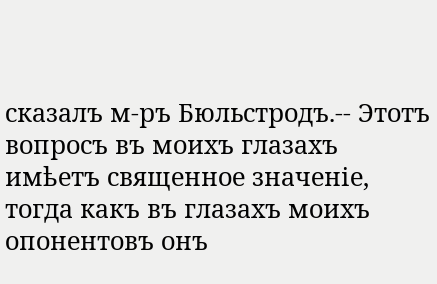сказалъ м-ръ Бюльстродъ.-- Этотъ вопросъ въ моихъ глазахъ имѣетъ священное значеніе, тогда какъ въ глазахъ моихъ опонентовъ онъ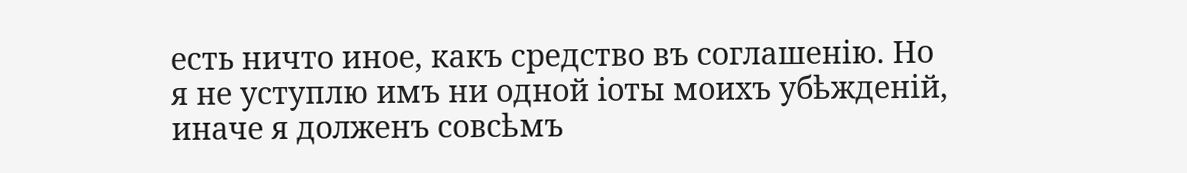есть ничто иное, какъ средство въ соглашенію. Но я не уступлю имъ ни одной іоты моихъ убѣжденій, иначе я долженъ совсѣмъ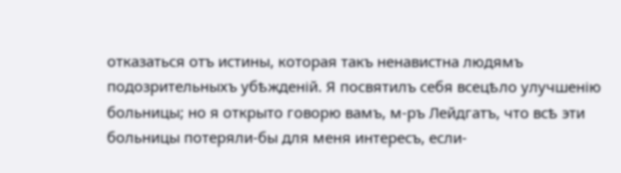отказаться отъ истины, которая такъ ненавистна людямъ подозрительныхъ убѣжденій. Я посвятилъ себя всецѣло улучшенію больницы; но я открыто говорю вамъ, м-ръ Лейдгатъ, что всѣ эти больницы потеряли-бы для меня интересъ, если-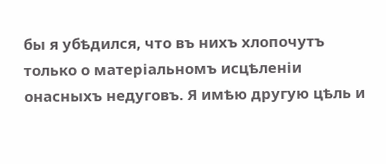бы я убѣдился, что въ нихъ хлопочутъ только о матеріальномъ исцѣленіи онасныхъ недуговъ. Я имѣю другую цѣль и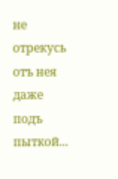не отрекусь отъ нея даже подъ пыткой...